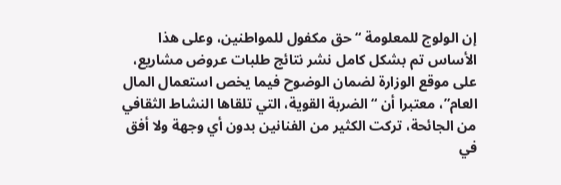إن الولوج للمعلومة “حق مكفول للمواطنين، وعلى هذا الأساس تم بشكل كامل نشر نتائج طلبات عروض مشاريع، على موقع الوزارة لضمان الوضوح فيما يخص استعمال المال العام”، معتبرا أن “الضربة القوية، التي تلقاها النشاط الثقافي من الجائحة، تركت الكثير من الفنانين بدون أي وجهة ولا أفق في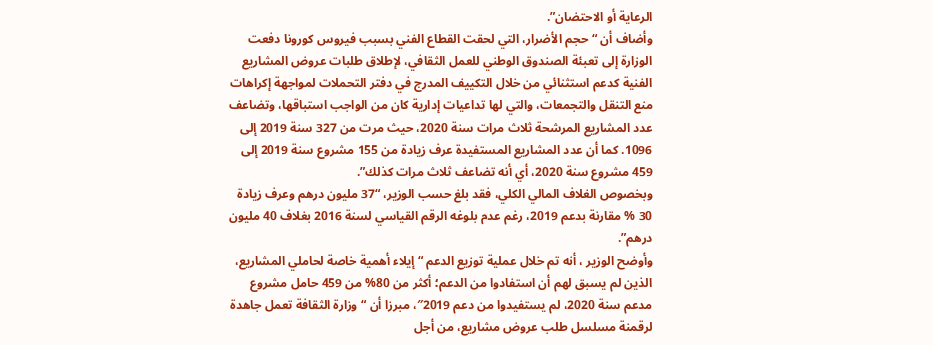الرعاية أو الاحتضان”.
وأضاف أن “حجم الأضرار، التي لحقت القطاع الفني بسبب فيروس كورونا دفعت الوزارة إلى تعبئة الصندوق الوطني للعمل الثقافي، لإطلاق طلبات عروض المشاريع الفنية كدعم استثنائي من خلال التكييف المدرج في دفتر التحملات لمواجهة إكراهات منع التنقل والتجمعات، والتي لها تداعيات إدارية كان من الواجب استباقها، وتضاعف عدد المشاريع المرشحة ثلاث مرات سنة 2020، حيث مرت من 327 سنة 2019 إلى 1096. كما أن عدد المشاريع المستفيدة عرف زيادة من 155 مشروع سنة 2019 إلى 459 مشروع سنة 2020، أي أنه تضاعف ثلاث مرات كذلك”.
وبخصوص الغلاف المالي الكلي، فقد بلغ حسب الوزير، “37 مليون درهم وعرف زيادة 30 % مقارنة بدعم 2019، رغم عدم بلوغه الرقم القياسي لسنة 2016 بغلاف 40 مليون درهم”.
وأوضح الوزير ، أنه تم خلال عملية توزيع الدعم “إيلاء أهمية خاصة لحاملي المشاريع، الذين لم يسبق لهم أن استفادوا من الدعم؛ أكثر من 80% من 459 حامل مشروع مدعم سنة 2020، لم يستفيدوا من دعم 2019″، مبرزا أن “وزارة الثقافة تعمل جاهدة لرقمنة مسلسل طلب عروض مشاريع، من أجل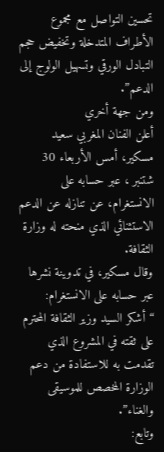تحسين التواصل مع مجموع الأطراف المتدخلة وتخفيض حجم التبادل الورقي وتسهيل الولوج إلى الدعم”.
ومن جهة أخري
أعلن الفنان المغربي سعيد مسكير، أمس الأربعاء 30 شتنبر ، عبر حسابه على الانستغرام، عن تنازله عن الدعم الاستثنائي الذي منحته له وزارة الثقافة.
وقال مسكير، في تدوينة نشرها عبر حسابه على الانستغرام: “أشكر السيد وزير الثقافة المحترم على ثقته في المشروع الذي تقدمت به للاستفادة من دعم الوزارة المخصص للموسيقى والغناء”.
وتابع: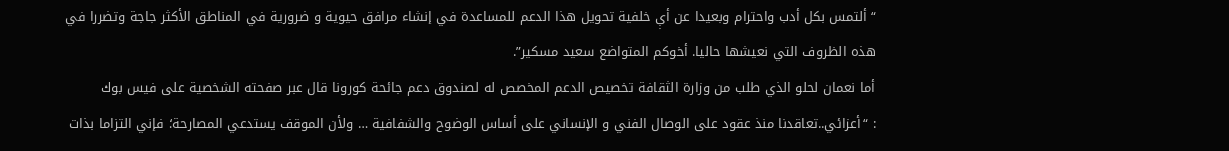“ألتمس بكل أدب واحترام وبعيدا عن أې خلفية تحويل هذا الدعم للمساعدة في إنشاء مرافق حيوية و ضرورية في المناطق الأكثر جاجة وتضررا في هذه الظروف التي نعيشها حاليا. أخوكم المتواضع سعيد مسكير”.
أما نعمان لحلو الذي طلب من وزارة الثقافة تخصيص الدعم المخصص له لصندوق دعم جائحة كورونا قال عبر صفحته الشخصية على فيس بوك
: “أعزائي..تعاقدنا منذ عقود على الوصال الفني و الإنساني على أساس الوضوح والشفافية … ولأن الموقف يستدعي المصارحة؛ فإني التزاما بذات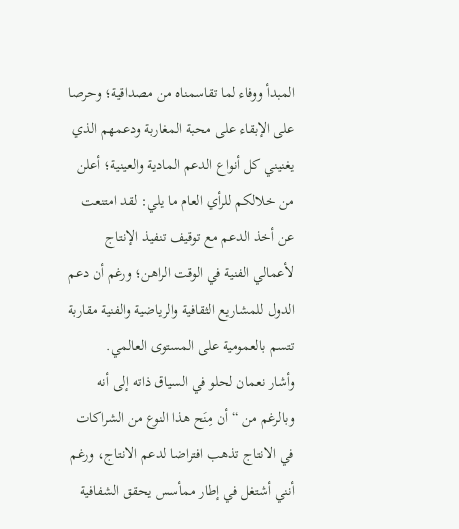المبدأ ووفاء لما تقاسمناه من مصداقية؛ وحرصا على الإبقاء على محبة المغاربة ودعمهم الذي يغنيني كل أنواع الدعم المادية والعينية؛ أعلن من خلالكم للرأي العام ما يلي: لقد امتنعت عن أخذ الدعم مع توقيف تنفيذ الإنتاج لأعمالي الفنية في الوقت الراهن؛ ورغم أن دعم الدول للمشاريع الثقافية والرياضية والفنية مقاربة تتسم بالعمومية على المستوى العالمي.
وأشار نعمان لحلو في السياق ذاته إلى أنه وبالرغم من “أن مِنَح هذا النوع من الشراكات في الانتاج تذهب افتراضا لدعم الانتاج، ورغم أنني أشتغل في إطار ممأسس يحقق الشفافية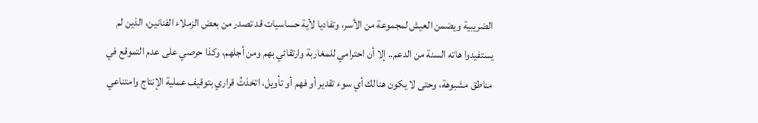الضريبية ويضمن العيش لمجموعة من الأسر، وتفاديا لأية حساسيات قد تصدر من بعض الزملاء الفنانين، الذين لم يستفيدوا هاته السنة من الدعم.. إلا أن احترامي للمغاربة وارتقائي بهم ومن أجلهم، وكذا حرصي على عدم التموقع في مناطق مشبوهة، وحتى لا يكون هنالك أي سوء تقدير أو فهم أو تأويل، اتخذتُ قراري بتوقيف عملية الإنتاج وامتناعي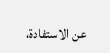عن الاستفادة،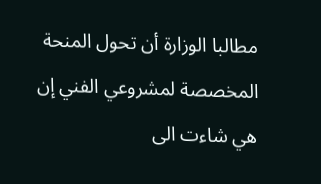مطالبا الوزارة أن تحول المنحة المخصصة لمشروعي الفني إن هي شاءت الى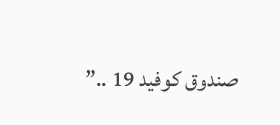صندوق كوفيد 19 ..”